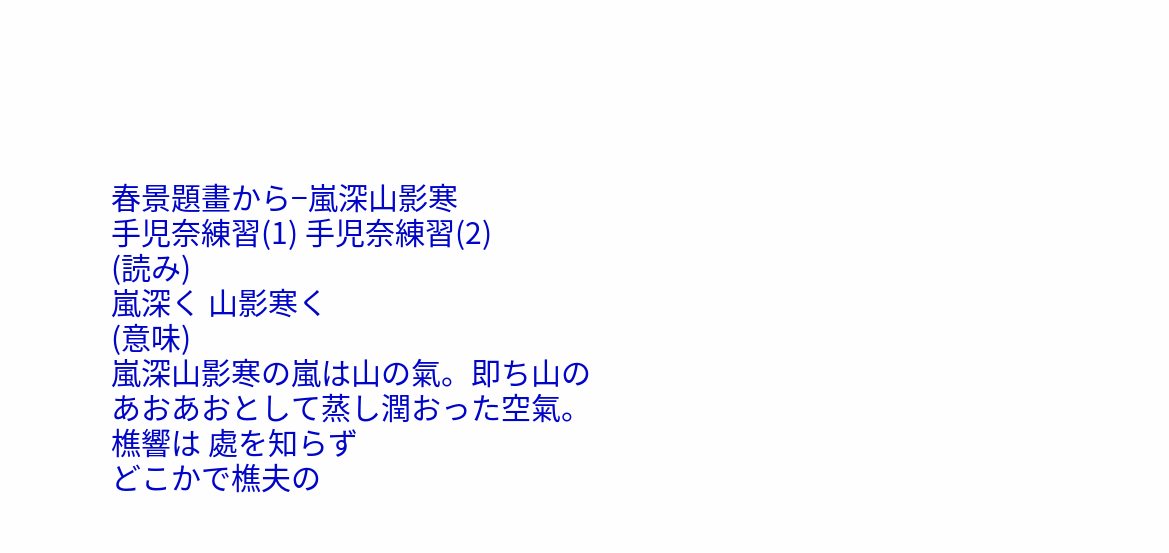春景題畫から−嵐深山影寒
手児奈練習(1) 手児奈練習(2)
(読み)
嵐深く 山影寒く
(意味)
嵐深山影寒の嵐は山の氣。即ち山のあおあおとして蒸し潤おった空氣。
樵響は 處を知らず
どこかで樵夫の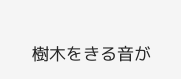樹木をきる音が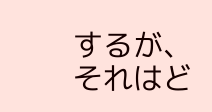するが、それはど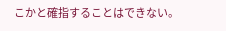こかと確指することはできない。